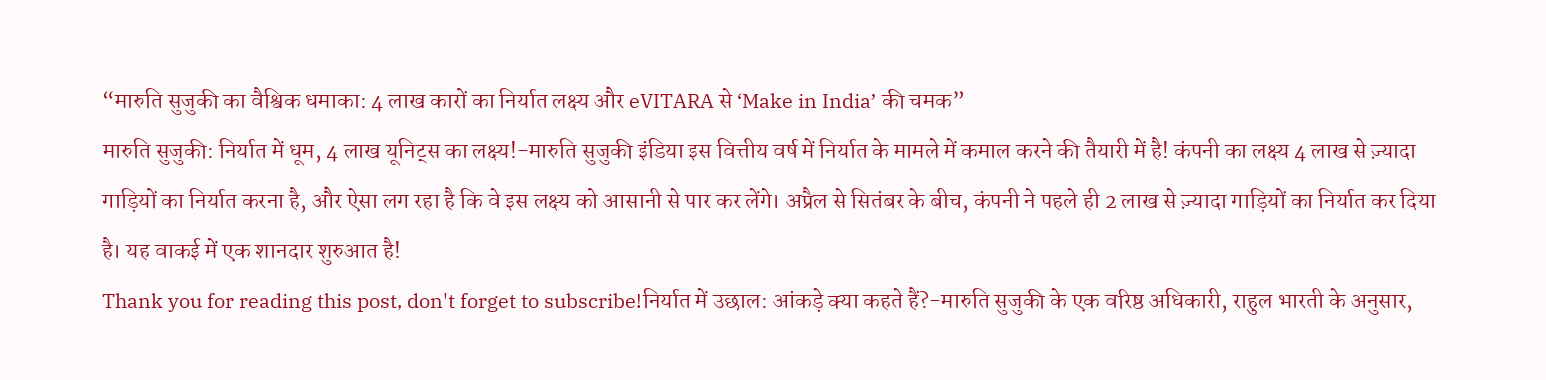“मारुति सुजुकी का वैश्विक धमाका: 4 लाख कारों का निर्यात लक्ष्य और eVITARA से ‘Make in India’ की चमक”
मारुति सुजुकी: निर्यात में धूम, 4 लाख यूनिट्स का लक्ष्य!-मारुति सुजुकी इंडिया इस वित्तीय वर्ष में निर्यात के मामले में कमाल करने की तैयारी में है! कंपनी का लक्ष्य 4 लाख से ज़्यादा गाड़ियों का निर्यात करना है, और ऐसा लग रहा है कि वे इस लक्ष्य को आसानी से पार कर लेंगे। अप्रैल से सितंबर के बीच, कंपनी ने पहले ही 2 लाख से ज़्यादा गाड़ियों का निर्यात कर दिया है। यह वाकई में एक शानदार शुरुआत है!
Thank you for reading this post, don't forget to subscribe!निर्यात में उछाल: आंकड़े क्या कहते हैं?-मारुति सुजुकी के एक वरिष्ठ अधिकारी, राहुल भारती के अनुसार,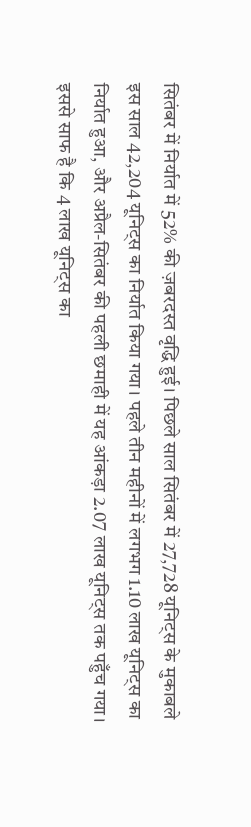सितंबर में निर्यात में 52% की ज़बरदस्त वृद्धि हुई। पिछले साल सितंबर में 27,728 यूनिट्स के मुकाबले इस साल 42,204 यूनिट्स का निर्यात किया गया। पहले तीन महीनों में लगभग 1.10 लाख यूनिट्स का निर्यात हुआ, और अप्रैल-सितंबर की पहली छमाही में यह आंकड़ा 2.07 लाख यूनिट्स तक पहुँच गया। इससे साफ है कि 4 लाख यूनिट्स का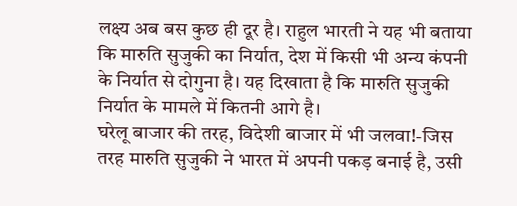लक्ष्य अब बस कुछ ही दूर है। राहुल भारती ने यह भी बताया कि मारुति सुजुकी का निर्यात, देश में किसी भी अन्य कंपनी के निर्यात से दोगुना है। यह दिखाता है कि मारुति सुजुकी निर्यात के मामले में कितनी आगे है।
घरेलू बाजार की तरह, विदेशी बाजार में भी जलवा!-जिस तरह मारुति सुजुकी ने भारत में अपनी पकड़ बनाई है, उसी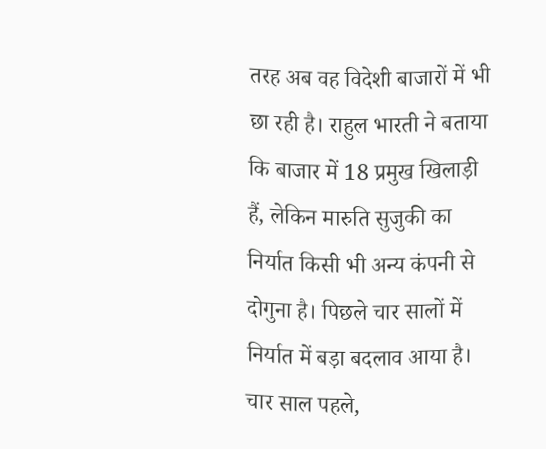तरह अब वह विदेशी बाजारों में भी छा रही है। राहुल भारती ने बताया कि बाजार में 18 प्रमुख खिलाड़ी हैं, लेकिन मारुति सुजुकी का निर्यात किसी भी अन्य कंपनी से दोगुना है। पिछले चार सालों में निर्यात में बड़ा बदलाव आया है। चार साल पहले,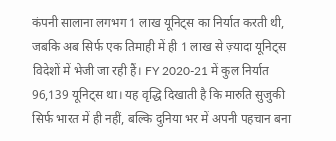कंपनी सालाना लगभग 1 लाख यूनिट्स का निर्यात करती थी, जबकि अब सिर्फ एक तिमाही में ही 1 लाख से ज़्यादा यूनिट्स विदेशों में भेजी जा रही हैं। FY 2020-21 में कुल निर्यात 96,139 यूनिट्स था। यह वृद्धि दिखाती है कि मारुति सुजुकी सिर्फ भारत में ही नहीं, बल्कि दुनिया भर में अपनी पहचान बना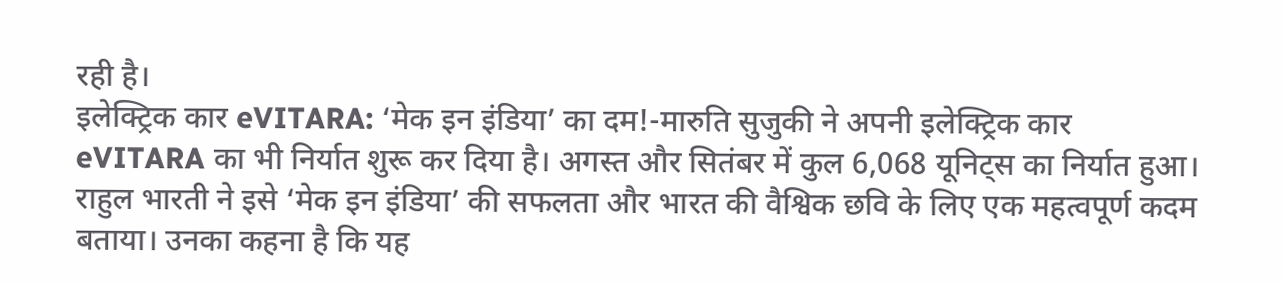रही है।
इलेक्ट्रिक कार eVITARA: ‘मेक इन इंडिया’ का दम!-मारुति सुजुकी ने अपनी इलेक्ट्रिक कार eVITARA का भी निर्यात शुरू कर दिया है। अगस्त और सितंबर में कुल 6,068 यूनिट्स का निर्यात हुआ। राहुल भारती ने इसे ‘मेक इन इंडिया’ की सफलता और भारत की वैश्विक छवि के लिए एक महत्वपूर्ण कदम बताया। उनका कहना है कि यह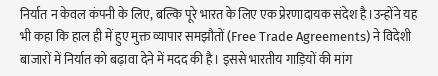निर्यात न केवल कंपनी के लिए, बल्कि पूरे भारत के लिए एक प्रेरणादायक संदेश है।उन्होंने यह भी कहा कि हाल ही में हुए मुक्त व्यापार समझौतों (Free Trade Agreements) ने विदेशी बाजारों में निर्यात को बढ़ावा देने में मदद की है। इससे भारतीय गाड़ियों की मांग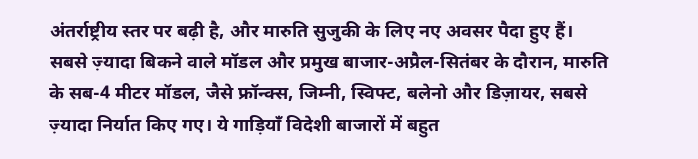अंतर्राष्ट्रीय स्तर पर बढ़ी है, और मारुति सुजुकी के लिए नए अवसर पैदा हुए हैं।
सबसे ज़्यादा बिकने वाले मॉडल और प्रमुख बाजार-अप्रैल-सितंबर के दौरान, मारुति के सब-4 मीटर मॉडल, जैसे फ्रॉन्क्स, जिम्नी, स्विफ्ट, बलेनो और डिज़ायर, सबसे ज़्यादा निर्यात किए गए। ये गाड़ियाँ विदेशी बाजारों में बहुत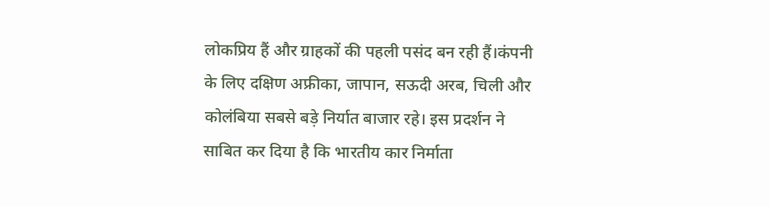लोकप्रिय हैं और ग्राहकों की पहली पसंद बन रही हैं।कंपनी के लिए दक्षिण अफ्रीका, जापान, सऊदी अरब, चिली और कोलंबिया सबसे बड़े निर्यात बाजार रहे। इस प्रदर्शन ने साबित कर दिया है कि भारतीय कार निर्माता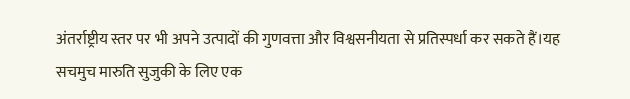अंतर्राष्ट्रीय स्तर पर भी अपने उत्पादों की गुणवत्ता और विश्वसनीयता से प्रतिस्पर्धा कर सकते हैं।यह सचमुच मारुति सुजुकी के लिए एक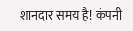शानदार समय है! कंपनी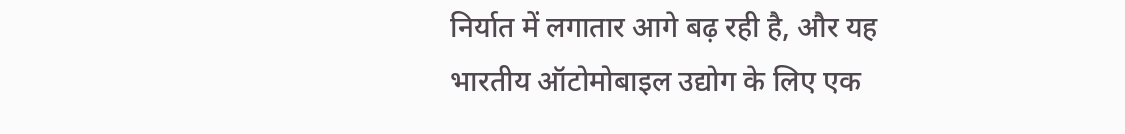निर्यात में लगातार आगे बढ़ रही है, और यह भारतीय ऑटोमोबाइल उद्योग के लिए एक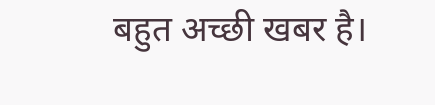बहुत अच्छी खबर है।